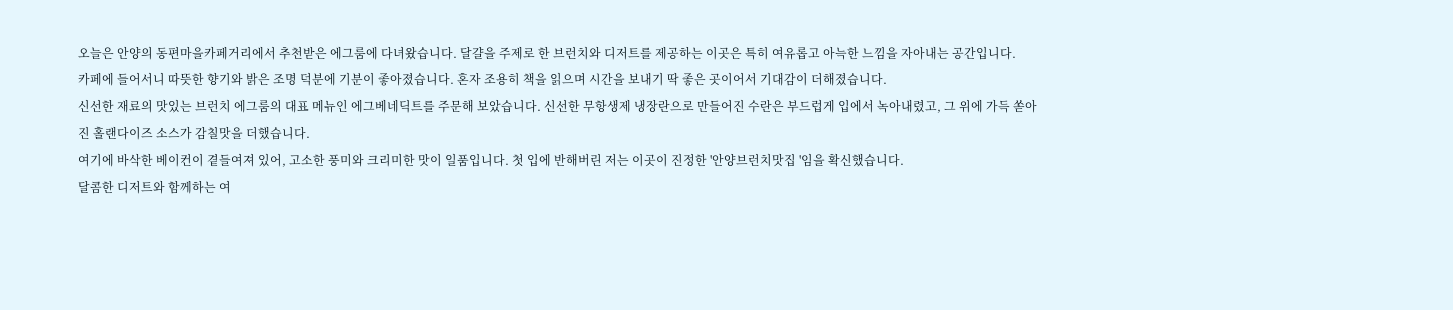오늘은 안양의 동편마을카페거리에서 추천받은 에그룸에 다녀왔습니다. 달걀을 주제로 한 브런치와 디저트를 제공하는 이곳은 특히 여유롭고 아늑한 느낌을 자아내는 공간입니다.
카페에 들어서니 따뜻한 향기와 밝은 조명 덕분에 기분이 좋아졌습니다. 혼자 조용히 책을 읽으며 시간을 보내기 딱 좋은 곳이어서 기대감이 더해졌습니다.
신선한 재료의 맛있는 브런치 에그룸의 대표 메뉴인 에그베네딕트를 주문해 보았습니다. 신선한 무항생제 냉장란으로 만들어진 수란은 부드럽게 입에서 녹아내렸고, 그 위에 가득 쏟아진 홀랜다이즈 소스가 감칠맛을 더했습니다.
여기에 바삭한 베이컨이 곁들여져 있어, 고소한 풍미와 크리미한 맛이 일품입니다. 첫 입에 반해버린 저는 이곳이 진정한 '안양브런치맛집 '임을 확신했습니다.
달콤한 디저트와 함께하는 여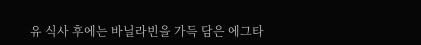유 식사 후에는 바닐라빈을 가득 담은 에그타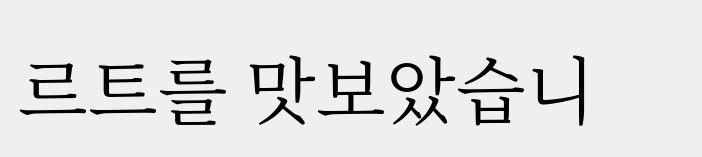르트를 맛보았습니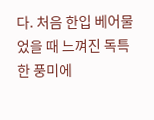다. 처음 한입 베어물었을 때 느껴진 독특한 풍미에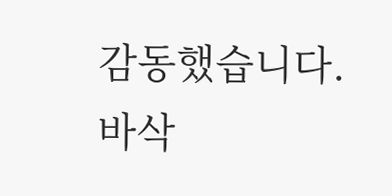감동했습니다.
바삭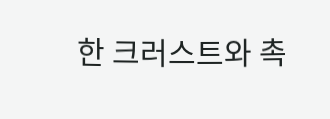한 크러스트와 촉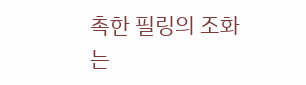촉한 필링의 조화는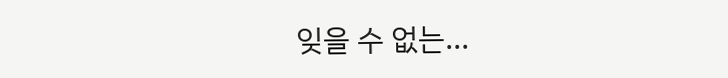잊을 수 없는...